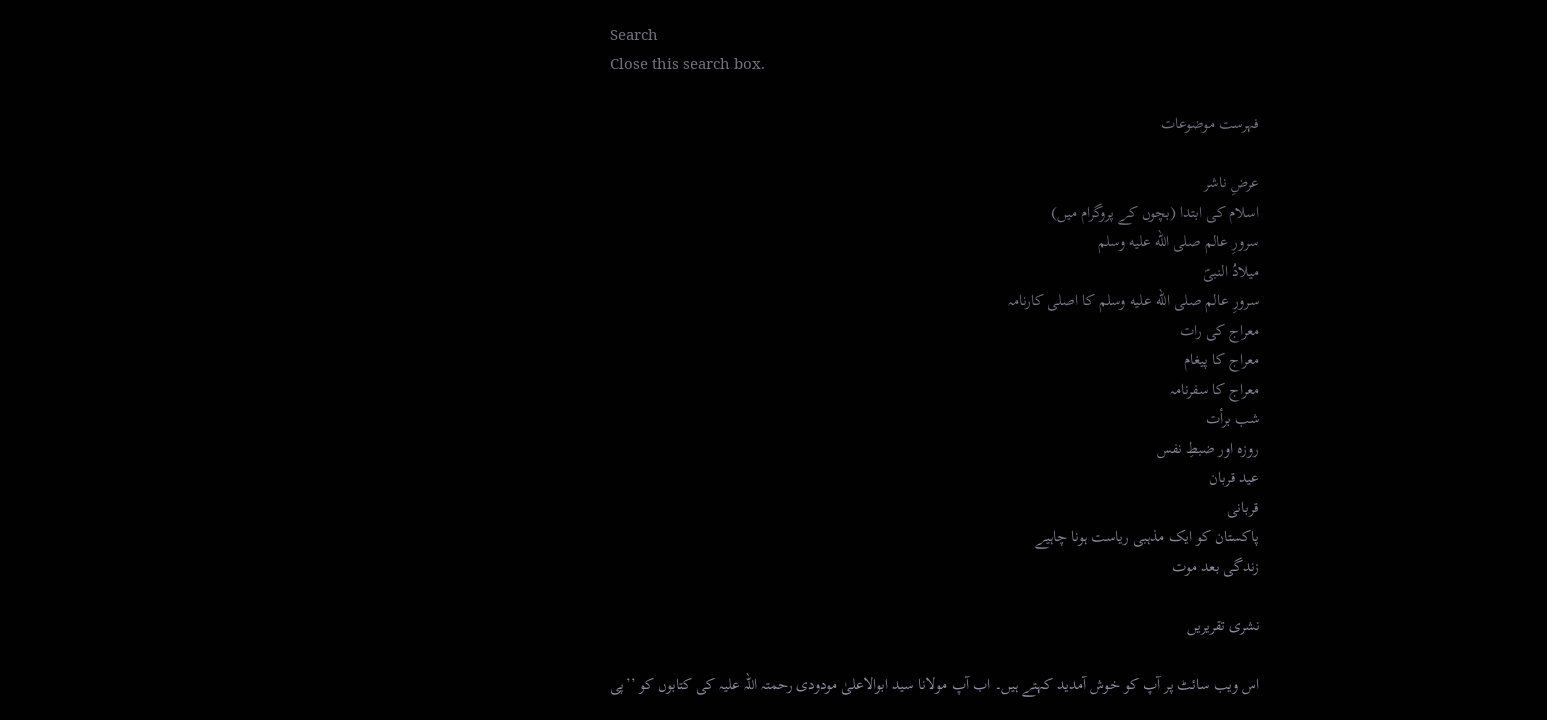Search
Close this search box.

فہرست موضوعات

عرضِ ناشر
اسلام کی ابتدا (بچوں کے پروگرام میں)
سرورِ عالم صلى الله عليه وسلم
میلادُ النبیؐ
سرورِ عالم صلى الله عليه وسلم کا اصلی کارنامہ
معراج کی رات
معراج کا پیغام
معراج کا سفرنامہ
شب برأت
روزہ اور ضبطِ نفس
عید قربان
قربانی
پاکستان کو ایک مذہبی ریاست ہونا چاہیے
زندگی بعد موت

نشری تقریریں

اس ویب سائٹ پر آپ کو خوش آمدید کہتے ہیں۔ اب آپ مولانا سید ابوالاعلیٰ مودودی رحمتہ اللہ علیہ کی کتابوں کو ’’پی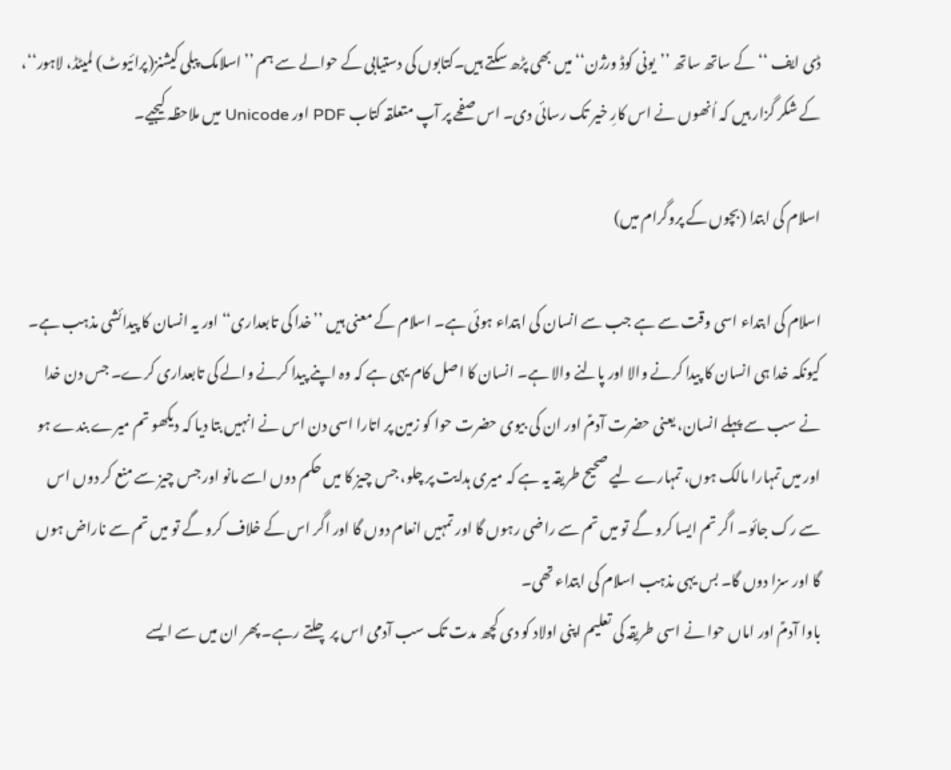ڈی ایف ‘‘ کے ساتھ ساتھ ’’یونی کوڈ ورژن‘‘ میں بھی پڑھ سکتے ہیں۔کتابوں کی دستیابی کے حوالے سے ہم ’’اسلامک پبلی کیشنز(پرائیوٹ) لمیٹڈ، لاہور‘‘، کے شکر گزار ہیں کہ اُنھوں نے اس کارِ خیر تک رسائی دی۔ اس صفحے پر آپ متعلقہ کتاب PDF اور Unicode میں ملاحظہ کیجیے۔

اسلام کی ابتدا (بچوں کے پروگرام میں)

اسلام کی ابتداء اسی وقت سے ہے جب سے انسان کی ابتداء ہوئی ہے۔ اسلام کے معنی ہیں ’’خدا کی تابعداری‘‘ اور یہ انسان کا پیدائشی مذہب ہے۔ کیونکہ خدا ہی انسان کا پیدا کرنے والا اور پالنے والا ہے۔ انسان کا اصل کام یہی ہے کہ وہ اپنے پیدا کرنے والے کی تابعداری کرے۔ جس دن خدا نے سب سے پہلے انسان، یعنی حضرت آدمؑ اور ان کی بیوی حضرت حوا کو زمین پر اتارا اسی دن اس نے انہیں بتا دیا کہ دیکھو تم میرے بندے ہو اور میں تمہارا مالک ہوں، تمہارے لیے صحیح طریقہ یہ ہے کہ میری ہدایت پر چلو، جس چیز کا میں حکم دوں اسے مانو اور جس چیز سے منع کر دوں اس سے رک جائو۔ اگر تم ایسا کرو گے تو میں تم سے راضی رہوں گا اور تمہیں انعام دوں گا اور اگر اس کے خلاف کرو گے تو میں تم سے ناراض ہوں گا اور سزا دوں گا۔ بس یہی مذہب اسلام کی ابتداء تھی۔
باوا آدمؑ اور اماں حوا نے اسی طریقہ کی تعلیم اپنی اولاد کو دی کچھ مدت تک سب آدمی اس پر چلتے رہے۔ پھر ان میں سے ایسے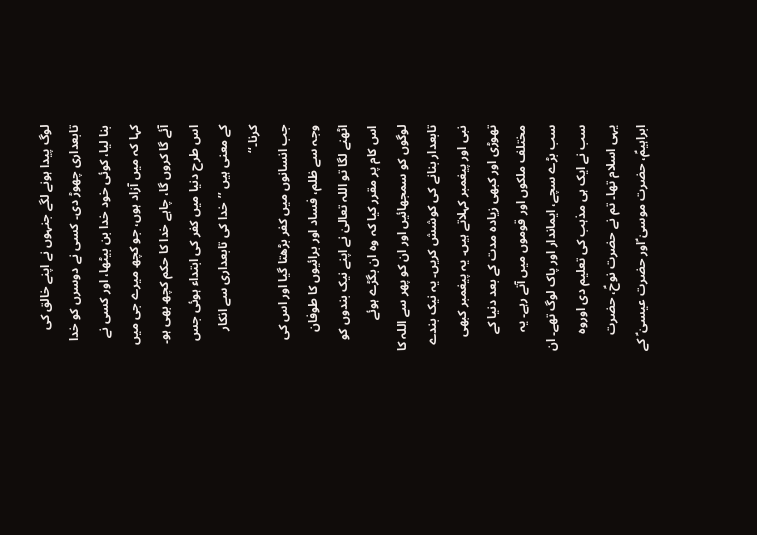لوگ پیدا ہونے لگے جنہوں نے اپنے خالق کی تابعداری چھوڑ دی۔ کسی نے دوسرں کو خدا بنا لیا، کوئی خود خدا بن بیٹھا، اور کسی نے کہا کہ میں آزاد ہوں، جو کچھ میرے جی میں آئے گا کروں گا، چاہے خدا کا حکم کچھ بھی ہو۔ اس طرح دنیا میں کفر کی ابتداء ہوئی جس کے معنی ہیں ’’خدا کی تابعداری سے انکار کرنا۔‘‘
جب انسانوں میں کفر بڑھتا گیا اور اس کی وجہ سے ظلم، فساد اور برائیوں کا طوفان اٹھنے لگا تو اللہ تعالیٰ نے اپنے نیک بندوں کو اس کام پر مقرر کیا کہ وہ ان بگڑے ہوئے لوگوں کو سمجھائیں اور ان کو پھر سے اللہ کا تابعدار بنانے کی کوشش کریں۔ یہ نیک بندے نبی اور پیغمبر کہلاتے ہیں۔ یہ پیغمبر کبھی تھوڑی اور کبھی زیادہ مدت کے بعد دنیا کے مختلف ملکوں اور قوموں میں آتے رہے۔ یہ سب بڑے سچے، ایماندار اور پاک لوگ تھے۔ ان سب نے ایک ہی مذہب کی تعلیم دی اوروہ یہی اسلام تھا۔ تم نے حضرت نوحؑ، حضرت ابراہیمؑ، حضرت موسیٰ ؑاور حضرت عیسیٰ ؑ کے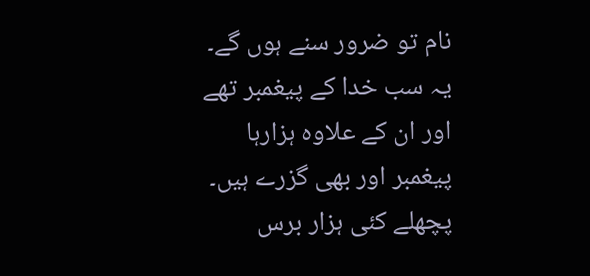نام تو ضرور سنے ہوں گے۔ یہ سب خدا کے پیغمبر تھے اور ان کے علاوہ ہزارہا پیغمبر اور بھی گزرے ہیں۔
پچھلے کئی ہزار برس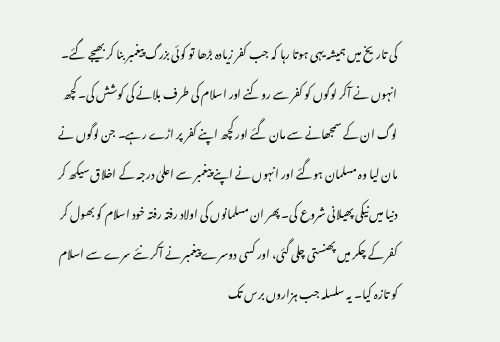کی تاریخ میں ہمیشہ یہی ہوتا رہا کہ جب کفر زیادہ بڑھا تو کوئی بزرگ پیغمبر بنا کر بھیجے گئے۔ انہوں نے آکر لوگوں کو کفر سے روکنے اور اسلام کی طرف بلانے کی کوشش کی۔ کچھ لوگ ان کے سمجھانے سے مان گئے اور کچھ اپنے کفر پر اڑے رہے۔ جن لوگوں نے مان لیا وہ مسلمان ہوگئے اور انہوں نے اپنے پیغمبر سے اعلیٰ درجہ کے اخلاق سیکھ کر دنیا میں نیکی پھیلانی شروع کی۔ پھر ان مسلمانوں کی اولاد رفتہ رفتہ خود اسلام کو بھول کر کفر کے چکر میں پھنستی چلی گئی، اور کسی دوسرے پیغمبر نے آکر نئے سرے سے اسلام کو تازہ کیا۔ یہ سلسلہ جب ہزاروں برس تک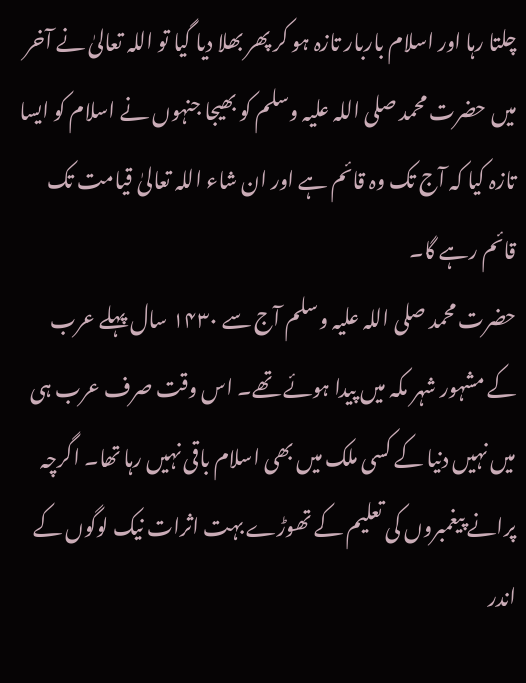چلتا رہا اور اسلام باربار تازہ ہو کر پھر بھلا دیا گیا تو اللہ تعالیٰ نے آخر میں حضرت محمد صلی اللہ علیہ وسلم کو بھیجا جنہوں نے اسلام کو ایسا تازہ کیا کہ آج تک وہ قائم ہے اور ان شاء اللہ تعالیٰ قیامت تک قائم رہے گا۔
حضرت محمد صلی اللہ علیہ وسلم آج سے ۱۴۳۰ سال پہلے عرب کے مشہور شہر مکہ میں پیدا ہوئے تھے۔ اس وقت صرف عرب ہی میں نہیں دنیا کے کسی ملک میں بھی اسلام باقی نہیں رہا تھا۔ اگرچہ پرانے پیغمبروں کی تعلیم کے تھوڑے بہت اثرات نیک لوگوں کے اندر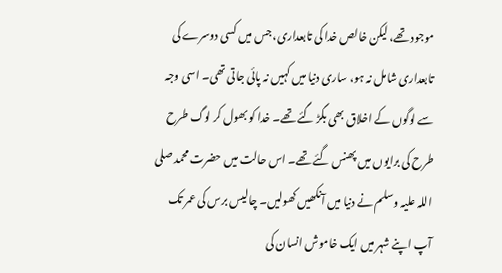موجود تھے، لیکن خالص خدا کی تابعداری، جس میں کسی دوسرے کی تابعداری شامل نہ ہو، ساری دنیا میں کہیں نہ پائی جاتی تھی۔ اسی وجہ سے لوگوں کے اخلاق بھی بگڑ گئے تھے۔ خدا کو بھول کر لوگ طرح طرح کی برایوں میں پھنس گئے تھے۔ اس حالت میں حضرت محمد صلی اللہ علیہ وسلم نے دنیا میں آنکھیں کھولیں۔ چالیس برس کی عمر تک آپ اپنے شہر میں ایک خاموش انسان کی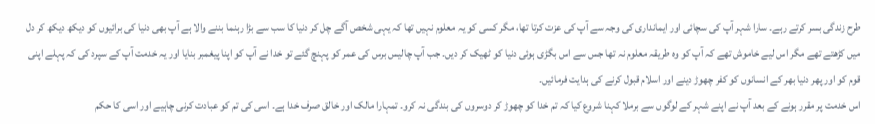طرح زندگی بسر کرتے رہے۔ سارا شہر آپ کی سچائی اور ایمانداری کی وجہ سے آپ کی عزت کرتا تھا، مگر کسی کو یہ معلوم نہیں تھا کہ یہی شخص آگے چل کر دنیا کا سب سے بڑا رہنما بننے والا ہے آپ بھی دنیا کی برائیوں کو دیکھ دیکھ کر دل میں کڑھتے تھے مگر اس لیے خاموش تھے کہ آپ کو وہ طریقہ معلوم نہ تھا جس سے اس بگڑی ہوئی دنیا کو ٹھیک کر دیں۔ جب آپ چالیس برس کی عمر کو پہنچ گئے تو خدا نے آپ کو اپنا پیغمبر بنایا اور یہ خدمت آپ کے سپرد کی کہ پہلے اپنی قوم کو اور پھر دنیا بھر کے انسانوں کو کفر چھوڑ دینے اور اسلام قبول کرنے کی ہدایت فرمائیں۔
اس خدمت پر مقرر ہونے کے بعد آپ نے اپنے شہر کے لوگوں سے برملا کہنا شروع کیا کہ تم خدا کو چھوڑ کر دوسروں کی بندگی نہ کرو۔ تمہارا مالک اور خالق صرف خدا ہے۔ اسی کی تم کو عبادت کرنی چاہیے اور اسی کا حکم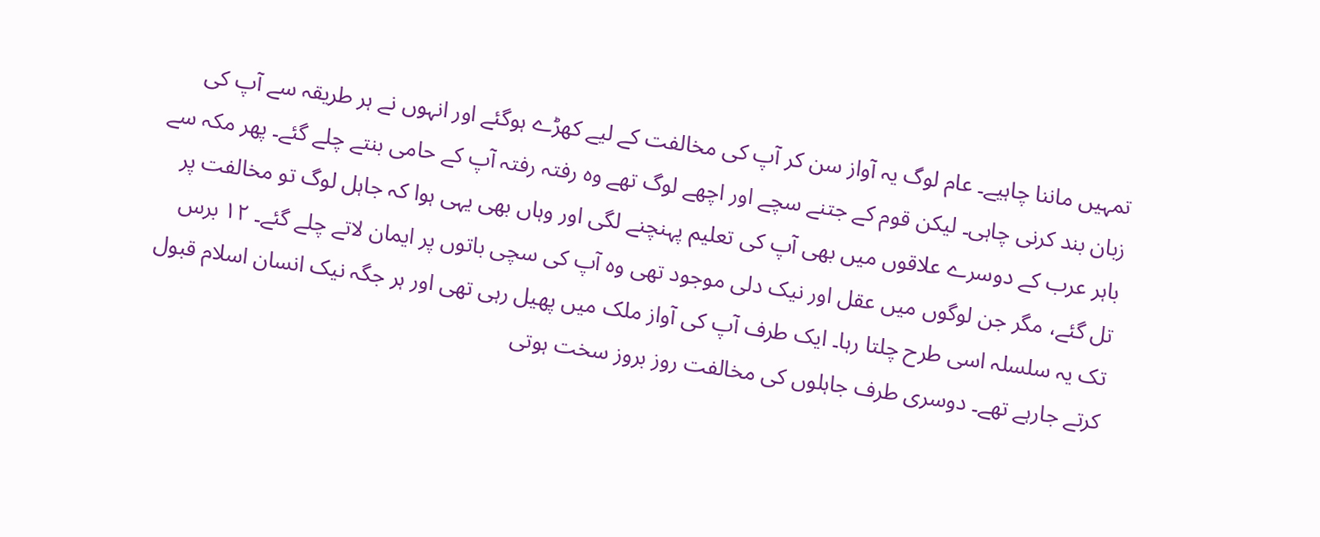تمہیں ماننا چاہیے۔ عام لوگ یہ آواز سن کر آپ کی مخالفت کے لیے کھڑے ہوگئے اور انہوں نے ہر طریقہ سے آپ کی زبان بند کرنی چاہی۔ لیکن قوم کے جتنے سچے اور اچھے لوگ تھے وہ رفتہ رفتہ آپ کے حامی بنتے چلے گئے۔ پھر مکہ سے باہر عرب کے دوسرے علاقوں میں بھی آپ کی تعلیم پہنچنے لگی اور وہاں بھی یہی ہوا کہ جاہل لوگ تو مخالفت پر تل گئے، مگر جن لوگوں میں عقل اور نیک دلی موجود تھی وہ آپ کی سچی باتوں پر ایمان لاتے چلے گئے۔ ۱۲ برس تک یہ سلسلہ اسی طرح چلتا رہا۔ ایک طرف آپ کی آواز ملک میں پھیل رہی تھی اور ہر جگہ نیک انسان اسلام قبول کرتے جارہے تھے۔ دوسری طرف جاہلوں کی مخالفت روز بروز سخت ہوتی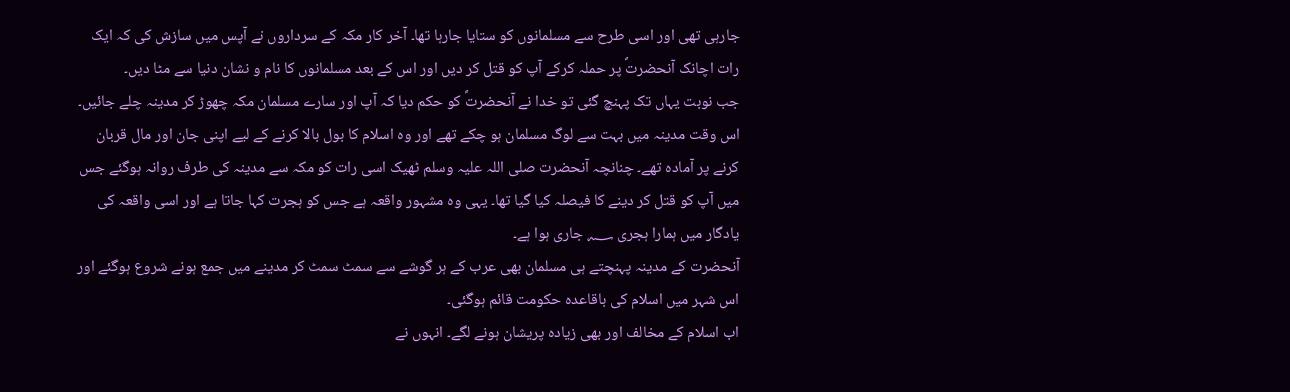جارہی تھی اور اسی طرح سے مسلمانوں کو ستایا جارہا تھا۔ آخر کار مکہ کے سرداروں نے آپس میں سازش کی کہ ایک رات اچانک آنحضرتؐ پر حملہ کرکے آپ کو قتل کر دیں اور اس کے بعد مسلمانوں کا نام و نشان دنیا سے مٹا دیں۔
جب نوبت یہاں تک پہنچ گئی تو خدا نے آنحضرتؐ کو حکم دیا کہ آپ اور سارے مسلمان مکہ چھوڑ کر مدینہ چلے جائیں۔ اس وقت مدینہ میں بہت سے لوگ مسلمان ہو چکے تھے اور وہ اسلام کا بول بالا کرنے کے لیے اپنی جان اور مال قربان کرنے پر آمادہ تھے۔ چنانچہ آنحضرت صلی اللہ علیہ وسلم ٹھیک اسی رات کو مکہ سے مدینہ کی طرف روانہ ہوگئے جس میں آپ کو قتل کر دینے کا فیصلہ کیا گیا تھا۔ یہی وہ مشہور واقعہ ہے جس کو ہجرت کہا جاتا ہے اور اسی واقعہ کی یادگار میں ہمارا ہجری ؁ جاری ہوا ہے۔
آنحضرت کے مدینہ پہنچتے ہی مسلمان بھی عرب کے ہر گوشے سے سمٹ سمٹ کر مدینے میں جمع ہونے شروع ہوگئے اور اس شہر میں اسلام کی باقاعدہ حکومت قائم ہوگئی۔
اب اسلام کے مخالف اور بھی زیادہ پریشان ہونے لگے۔ انہوں نے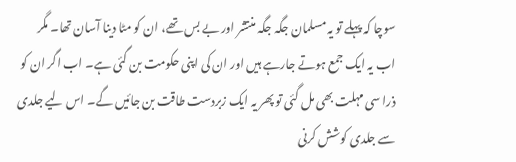سوچا کہ پہلے تو یہ مسلمان جگہ جگہ منتشر اور بے بس تھے، ان کو مٹا دینا آسان تھا۔ مگر اب یہ ایک جمع ہوتے جارہے ہیں اور ان کی اپنی حکومت بن گئی ہے۔ اب اگر ان کو ذرا سی مہلت بھی مل گئی تو پھر یہ ایک زبردست طاقت بن جائیں گے۔ اس لیے جلدی سے جلدی کوشش کرنی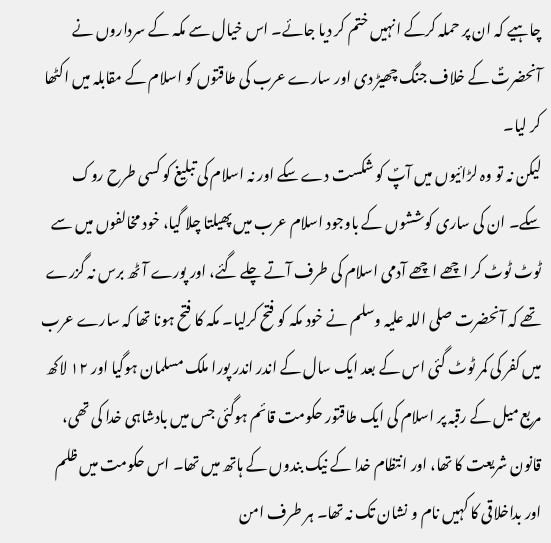چاہیے کہ ان پر حملہ کرکے انہیں ختم کر دیا جائے۔ اس خیال سے مکہ کے سرداروں نے آنحضرتؐ کے خلاف جنگ چھیڑ دی اور سارے عرب کی طاقتوں کو اسلام کے مقابلہ میں اکٹھا کر لیا۔
لیکن نہ تو وہ لڑائیوں میں آپؐ کو شکست دے سکے اور نہ اسلام کی تبلیغ کو کسی طرح روک سکے۔ ان کی ساری کوششوں کے باوجود اسلام عرب میں پھیلتا چلا گیا، خود مخالفوں میں سے ٹوٹ ٹوٹ کر اچھے اچھے آدمی اسلام کی طرف آتے چلے گئے، اور پورے آٹھ برس نہ گزرے تھے کہ آنحضرت صلی اللہ علیہ وسلم نے خود مکہ کو فتح کرلیا۔ مکہ کا فتح ہونا تھا کہ سارے عرب میں کفر کی کمر ٹوٹ گئی اس کے بعد ایک سال کے اندر اندر پورا ملک مسلمان ہوگیا اور ۱۲ لاکھ مربع میل کے رقبہ پر اسلام کی ایک طاقتور حکومت قائم ہوگئی جس میں بادشاہی خدا کی تھی، قانون شریعت کا تھا، اور انتظام خدا کے نیک بندوں کے ہاتھ میں تھا۔ اس حکومت میں ظلم اور بداخلاقی کا کہیں نام و نشان تک نہ تھا۔ ہر طرف امن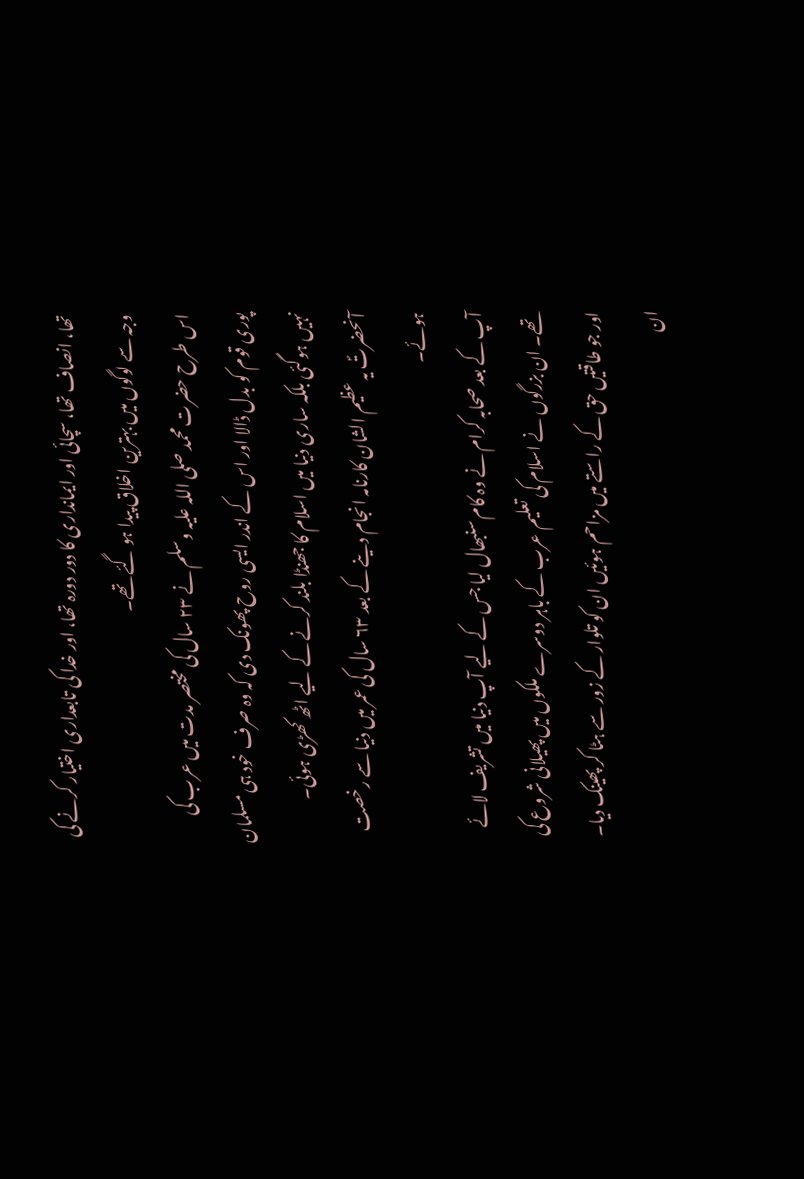تھا، انصاف تھا، سچائی اور ایمانداری کا دور دورہ تھا، اور خدا کی تابعداری اختیار کرنے کی وجہ سے لوگوں میں بہترین اخلاق پیدا ہو گئے تھے۔
اس طرح حضرت محمد صلی اللہ علیہ وسلم نے ۲۳ سال کی مختصر مدت میں عرب کی پوری قوم کو بدل ڈالا اور اس کے اندر ایسی روح پھونک دی کہ وہ صرف خود ہی مسلمان نہیں ہوگئی بلکہ ساری دنیا میں اسلام کا جھنڈا بلند کرنے کے لیے اٹھ کھڑی ہوئی۔ آنحضرتؐ یہ عظیم الشان کارنامہ انجام دینے کے بعد ۶۳ سال کی عمر میں دنیا سے رخصت ہوئے۔
آپ کے بعد صحابہ کرام نے وہ کام سنبھال لیا جس کے لیے آپ دنیا میں تشریف لائے تھے۔ ان بزرگوں نے اسلام کی تعلیم عرب کے باہر دوسرے ملکوں میں پھیلانی شروع کی اور جو طاقتیں حق کے راستے میں مزاحم ہوئیں ان کو تلوار کے زور سے ہٹا کر پھینک دیا۔ ان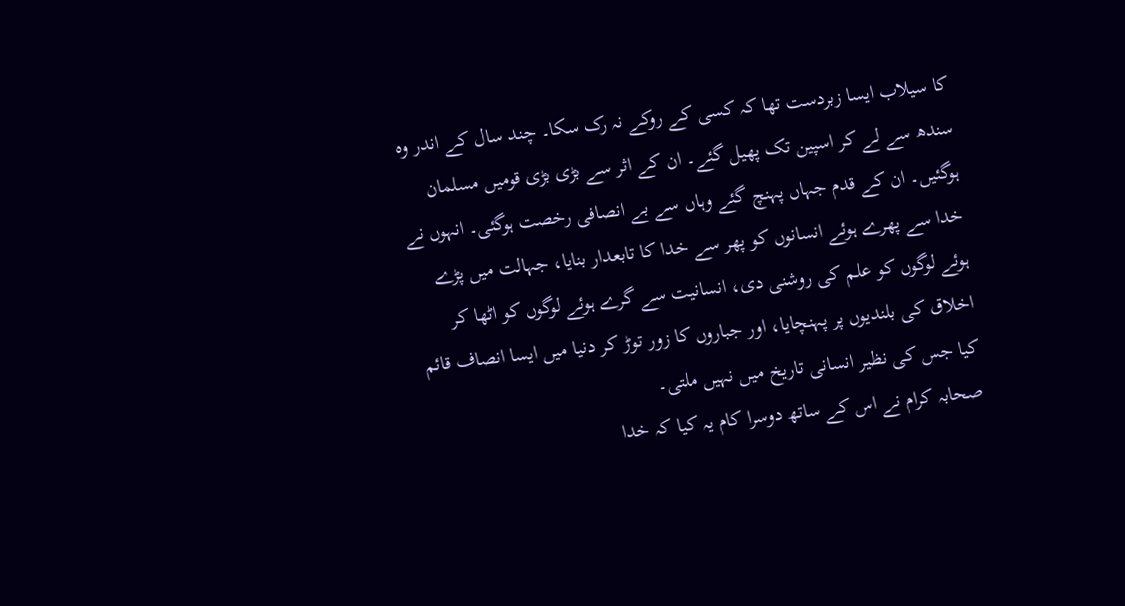کا سیلاب ایسا زبردست تھا کہ کسی کے روکے نہ رک سکا۔ چند سال کے اندر وہ سندھ سے لے کر اسپین تک پھیل گئے۔ ان کے اثر سے بڑی بڑی قومیں مسلمان ہوگئیں۔ ان کے قدم جہاں پہنچ گئے وہاں سے بے انصافی رخصت ہوگئی۔ انہوں نے خدا سے پھرے ہوئے انسانوں کو پھر سے خدا کا تابعدار بنایا، جہالت میں پڑے ہوئے لوگوں کو علم کی روشنی دی، انسانیت سے گرے ہوئے لوگوں کو اٹھا کر اخلاق کی بلندیوں پر پہنچایا، اور جباروں کا زور توڑ کر دنیا میں ایسا انصاف قائم کیا جس کی نظیر انسانی تاریخ میں نہیں ملتی۔
صحابہ کرام نے اس کے ساتھ دوسرا کام یہ کیا کہ خدا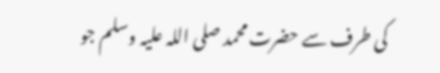کی طرف سے حضرت محمد صلی اللہ علیہ وسلم جو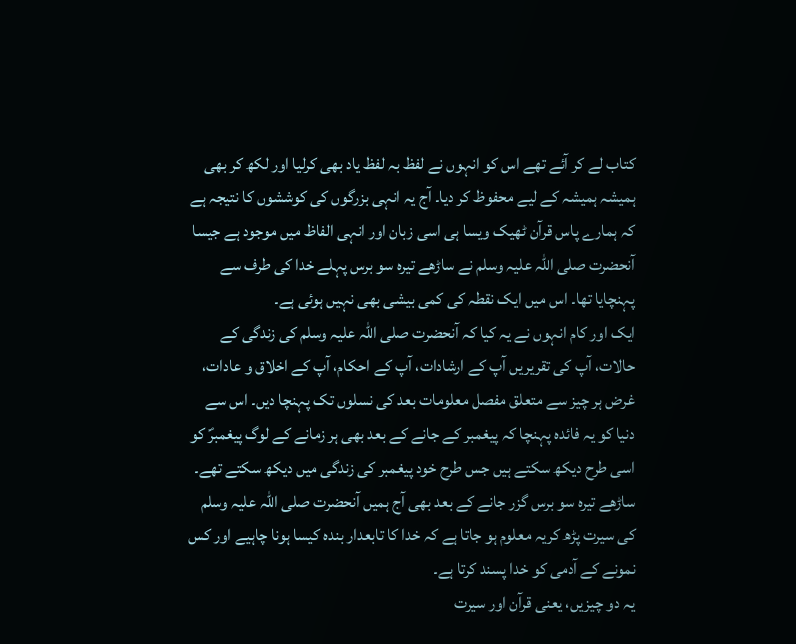کتاب لے کر آئے تھے اس کو انہوں نے لفظ بہ لفظ یاد بھی کرلیا اور لکھ کر بھی ہمیشہ ہمیشہ کے لیے محفوظ کر دیا۔ آج یہ انہی بزرگوں کی کوششوں کا نتیجہ ہے کہ ہمارے پاس قرآن ٹھیک ویسا ہی اسی زبان اور انہی الفاظ میں موجود ہے جیسا آنحضرت صلی اللہ علیہ وسلم نے ساڑھے تیرہ سو برس پہلے خدا کی طرف سے پہنچایا تھا۔ اس میں ایک نقطہ کی کمی بیشی بھی نہیں ہوئی ہے۔
ایک اور کام انہوں نے یہ کیا کہ آنحضرت صلی اللہ علیہ وسلم کی زندگی کے حالات، آپ کی تقریریں آپ کے ارشادات، آپ کے احکام، آپ کے اخلاق و عادات، غرض ہر چیز سے متعلق مفصل معلومات بعد کی نسلوں تک پہنچا دیں۔ اس سے دنیا کو یہ فائدہ پہنچا کہ پیغمبر کے جانے کے بعد بھی ہر زمانے کے لوگ پیغمبرؐ کو اسی طرح دیکھ سکتے ہیں جس طرح خود پیغمبر کی زندگی میں دیکھ سکتے تھے۔ ساڑھے تیرہ سو برس گزر جانے کے بعد بھی آج ہمیں آنحضرت صلی اللہ علیہ وسلم کی سیرت پڑھ کریہ معلوم ہو جاتا ہے کہ خدا کا تابعدار بندہ کیسا ہونا چاہیے اور کس نمونے کے آدمی کو خدا پسند کرتا ہے۔
یہ دو چیزیں، یعنی قرآن اور سیرت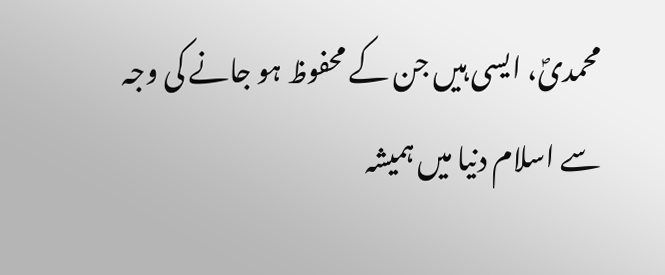محمدیؐ، ایسی ہیں جن کے محفوظ ہو جانے کی وجہ سے اسلام دنیا میں ہمیشہ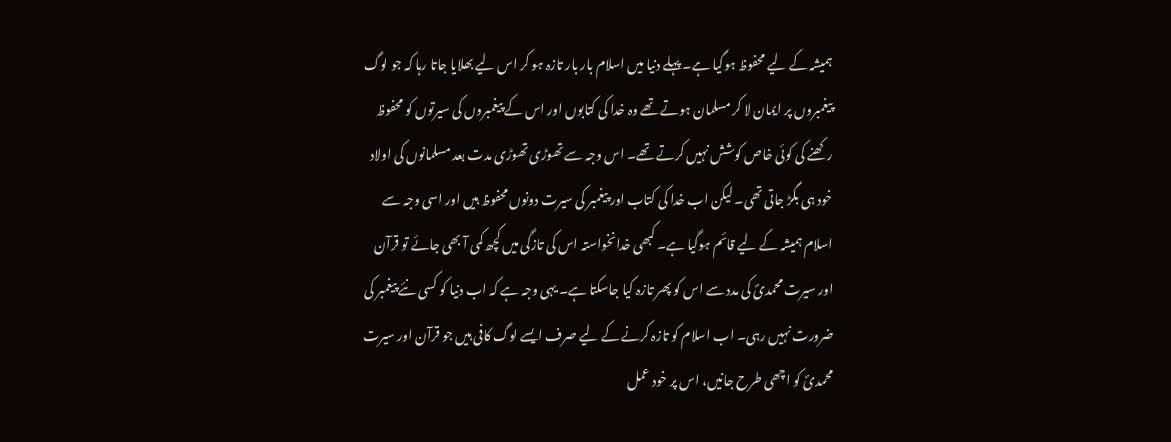ہمیشہ کے لیے محفوظ ہوگیا ہے۔ پہلے دنیا میں اسلام بار بار تازہ ہو کر اس لیے بھلایا جاتا رہا کہ جو لوگ پیغمبروں پر ایمان لا کر مسلمان ہوتے تھے وہ خدا کی کتابوں اور اس کے پیغمبروں کی سیرتوں کو محفوظ رکھنے کی کوئی خاص کوشش نہیں کرتے تھے۔ اس وجہ سے تھوڑی تھوڑی مدت بعد مسلمانوں کی اولاد خود ہی بگڑ جاتی تھی۔ لیکن اب خدا کی کتاب اور پیغمبر کی سیرت دونوں محفوظ ہیں اور اسی وجہ سے اسلام ہمیشہ کے لیے قائم ہوگیا ہے۔ کبھی خدانخواستہ اس کی تازگی میں کچھ کمی آ بھی جائے تو قرآن اور سیرت محمدیؐ کی مدد سے اس کو پھر تازہ کیا جاسکتا ہے۔ یہی وجہ ہے کہ اب دنیا کو کسی نئے پیغمبر کی ضرورت نہیں رہی۔ اب اسلام کو تازہ کرنے کے لیے صرف ایسے لوگ کافی ہیں جو قرآن اور سیرت محمدیؐ کو اچھی طرح جانیں، اس پر خود عمل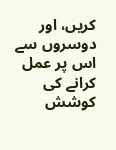کریں، اور دوسروں سے اس پر عمل کرانے کی کوشش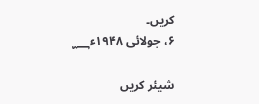کریں۔
۶، جولائی ۱۹۴۸ء؁

شیئر کریں